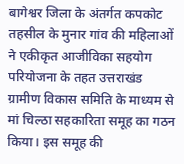बागेश्वर जिला के अंतर्गत कपकोट तहसील के मुनार गांव की महिलाओं ने एकीकृत आजीविका सहयोग परियोजना के तहत उत्तराखंड ग्रामीण विकास समिति के माध्यम से मां चिल्ठा सहकारिता समूह का गठन किया। इस समूह की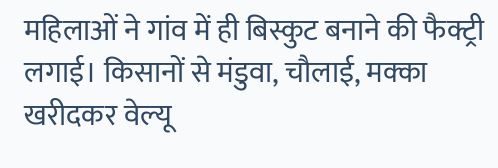महिलाओं ने गांव में ही बिस्कुट बनाने की फैक्ट्री लगाई। किसानों से मंडुवा, चौलाई, मक्का खरीदकर वेल्यू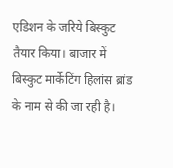एडिशन के जरिये बिस्कुट तैयार किया। बाजार में बिस्कुट मार्केटिंग हिलांस ब्रांड के नाम से की जा रही है।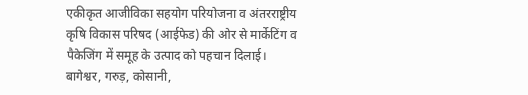एकीकृत आजीविका सहयोग परियोजना व अंतरराष्ट्रीय कृषि विकास परिषद (आईफेड) की ओर से मार्केटिंग व पैकेजिंग में समूह के उत्पाद को पहचान दिलाई। बागेश्वर, गरुड़, कोसानी,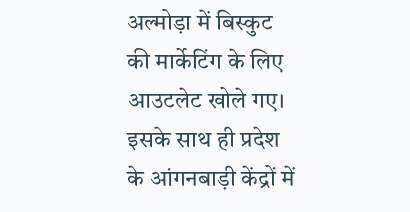अल्मोड़ा में बिस्कुट की मार्केटिंग के लिए आउटलेट खोले गए। इसके साथ ही प्रदेश के आंगनबाड़ी केंद्रों में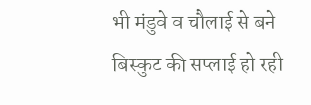भी मंडुवे व चौलाई से बने बिस्कुट की सप्लाई हो रही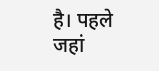है। पहले जहां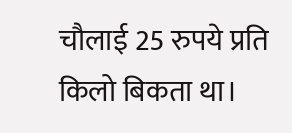चौलाई 25 रुपये प्रति किलो बिकता था।